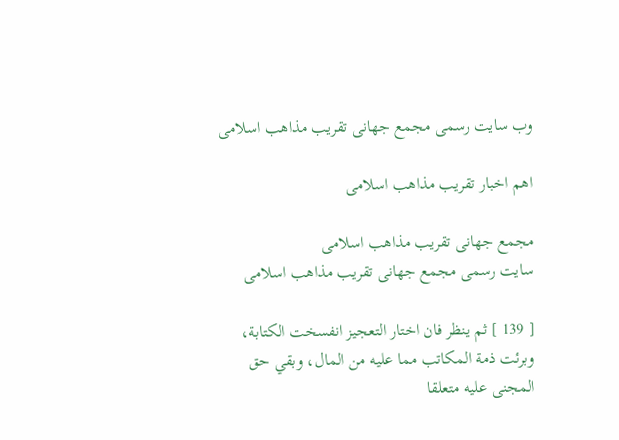وب سایت رسمی مجمع جهانى تقريب مذاهب اسلامى

اهم اخبار تقریب مذاهب اسلامی

مجمع جهانى تقريب مذاهب اسلامى
سایت رسمی مجمع جهانى تقريب مذاهب اسلامى

[ 139 ] ثم ينظر فان اختار التعجيز انفسخت الكتابة، وبرئت ذمة المكاتب مما عليه من المال، وبقي حق المجنى عليه متعلقا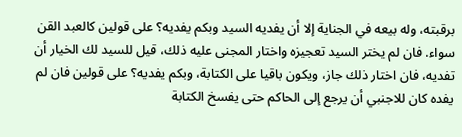برقبته، وله بيعه في الجناية إلا أن يفديه السيد وبكم يفديه؟ على قولين كالعبد القن سواء. فان لم يختر السيد تعجيزه واختار المجنى عليه ذلك، قيل للسيد لك الخيار أن تفديه، فان اختار ذلك جاز، ويكون باقيا على الكتابة، وبكم يفديه؟ على قولين فان لم يفده كان للاجنبي أن يرجع إلى الحاكم حتى يفسخ الكتابة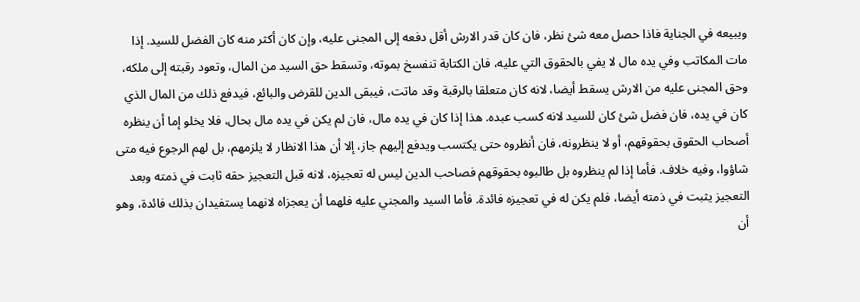ويبيعه في الجناية فاذا حصل معه شئ نظر، فان كان قدر الارش أقل دفعه إلى المجنى عليه، وإن كان أكثر منه كان الفضل للسيد. إذا مات المكاتب وفي يده مال لا يفي بالحقوق التي عليه، فان الكتابة تنفسخ بموته، وتسقط حق السيد من المال، وتعود رقبته إلى ملكه، وحق المجنى عليه من الارش يسقط أيضا، لانه كان متعلقا بالرقبة وقد ماتت، فيبقى الدين للقرض والبائع، فيدفع ذلك من المال الذي كان في يده، فان فضل شئ كان للسيد لانه كسب عبده. هذا إذا كان في يده مال، فان لم يكن في يده مال بحال، فلا يخلو إما أن ينظره أصحاب الحقوق بحقوقهم، أو لا ينظرونه، فان أنظروه حتى يكتسب ويدفع إليهم جاز، إلا أن هذا الانظار لا يلزمهم، بل لهم الرجوع فيه متى شاؤوا، وفيه خلاف. فأما إذا لم ينظروه بل طالبوه بحقوقهم فصاحب الدين ليس له تعجيزه، لانه قبل التعجيز حقه ثابت في ذمته وبعد التعجيز يثبت في ذمته أيضا، فلم يكن له في تعجيزه فائدة. فأما السيد والمجني عليه فلهما أن يعجزاه لانهما يستفيدان بذلك فائدة، وهو أن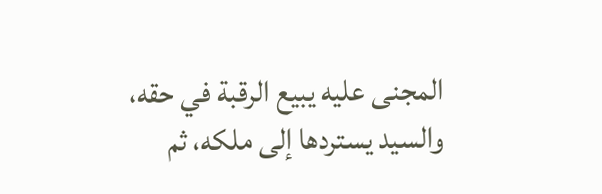المجنى عليه يبيع الرقبة في حقه، والسيد يستردها إلى ملكه، ثم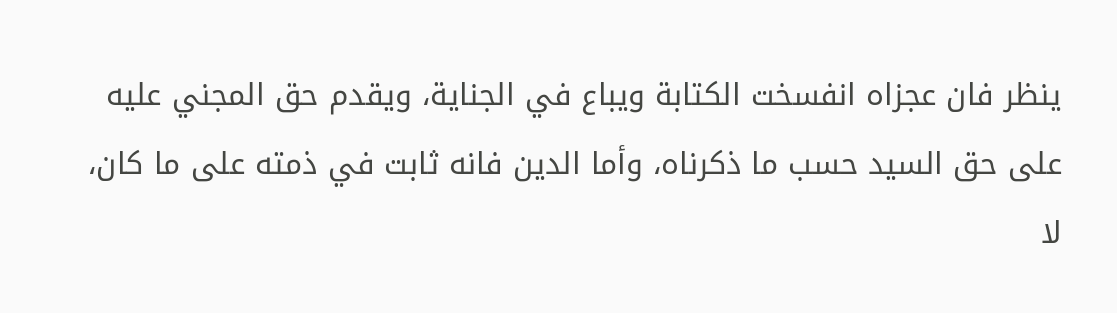ينظر فان عجزاه انفسخت الكتابة ويباع في الجناية، ويقدم حق المجني عليه على حق السيد حسب ما ذكرناه، وأما الدين فانه ثابت في ذمته على ما كان، لا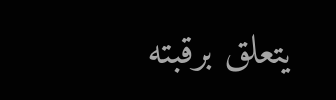يتعلق برقبته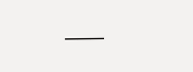___